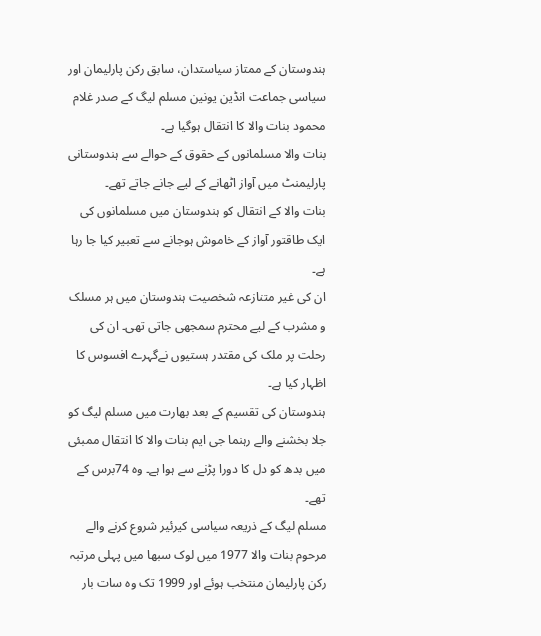ہندوستان کے ممتاز سیاستدان، سابق رکن پارلیمان اور سیاسی جماعت انڈین یونین مسلم لیگ کے صدر غلام محمود بنات والا کا انتقال ہوگیا ہے۔
بنات والا مسلمانوں کے حقوق کے حوالے سے ہندوستانی پارلیمنٹ میں آواز اٹھانے کے لیے جانے جاتے تھے۔
بنات والا کے انتقال کو ہندوستان میں مسلمانوں کی ایک طاقتور آواز کے خاموش ہوجانے سے تعبیر کیا جا رہا ہے۔
ان کی غیر متنازعہ شخصیت ہندوستان میں ہر مسلک و مشرب کے لیے محترم سمجھی جاتی تھی۔ ان کی رحلت پر ملک کی مقتدر ہستیوں نےگہرے افسوس کا اظہار کیا ہے۔
ہندوستان کی تقسیم کے بعد بھارت میں مسلم لیگ کو جلا بخشنے والے رہنما جی ایم بنات والا کا انتقال ممبئی میں بدھ کو دل کا دورا پڑنے سے ہوا ہے۔ وہ 74برس کے تھے۔
مسلم لیگ کے ذریعہ سیاسی کیرئیر شروع کرنے والے مرحوم بنات والا 1977 میں لوک سبھا میں پہلی مرتبہ رکن پارلیمان منتخب ہوئے اور 1999 تک وہ سات بار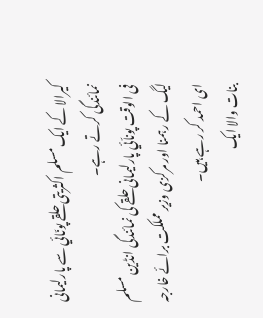کیرالا کے ایک مسلم اکثریتی حلقے پونّائي سے پارلیمانی نمائندگی کرتے رہے۔
فی الوقت پوناّئي پارلیمانی حلقے کی نمائندگی انڈین مسلم لیگ کے رہمنا اور مرکزی وزیر مملکت برائے خارجہ ای احمد کر رہے ہیں۔
بنات والا ایک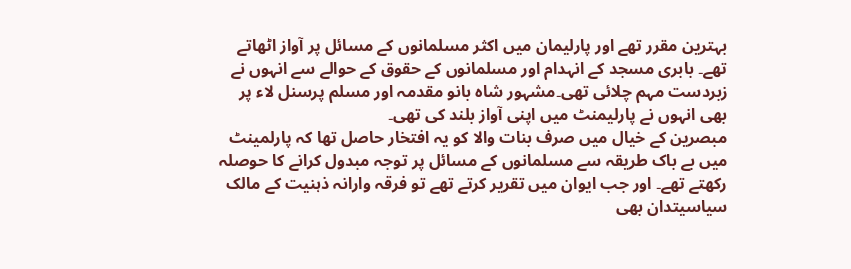بہترین مقرر تھے اور پارلیمان میں اکثر مسلمانوں کے مسائل پر آواز اٹھاتے تھے۔ بابری مسجد کے انہدام اور مسلمانوں کے حقوق کے حوالے سے انہوں نے زبردست مہم چلائی تھی۔مشہور شاہ بانو مقدمہ اور مسلم پرسنل لاء پر بھی انہوں نے پارلیمنٹ میں اپنی آواز بلند کی تھی۔
مبصرین کے خیال میں صرف بنات والا کو یہ افتخار حاصل تھا کہ پارلمینٹ میں بے باک طریقہ سے مسلمانوں کے مسائل پر توجہ مبدول کرانے کا حوصلہ رکھتے تھے۔ اور جب ایوان میں تقریر کرتے تھے تو فرقہ وارانہ ذہنیت کے مالک سیاسیتدان بھی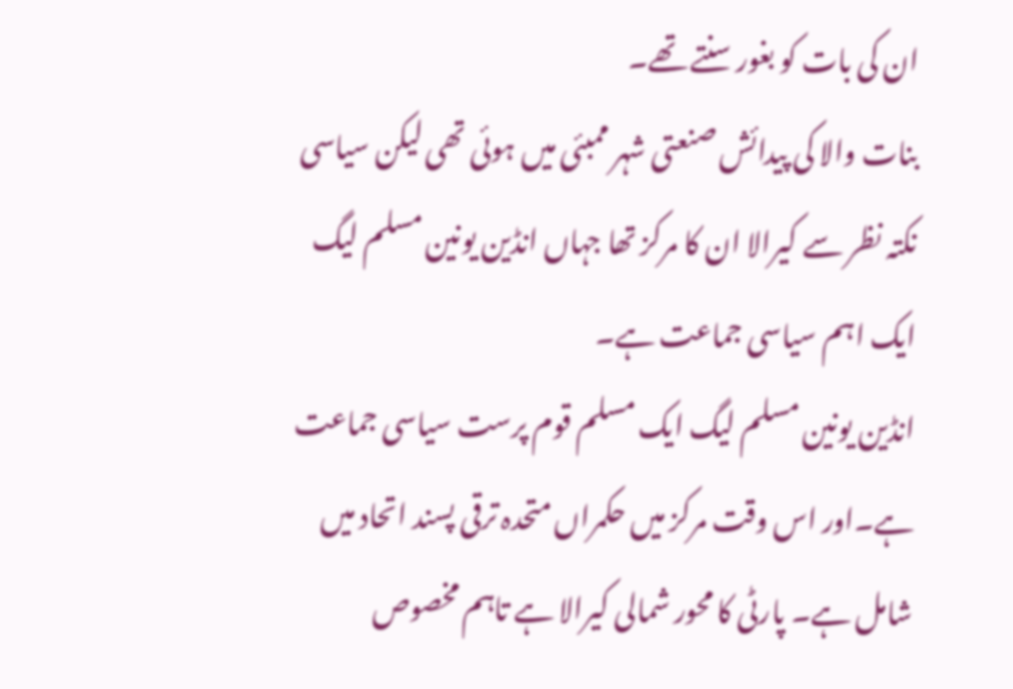ان کی بات کو بغور سنتے تھے۔
بنات والا کی پیدائش صنعتی شہر ممبئی میں ہوئی تھی لیکن سیاسی نکتہ نظر سے کیرالا ان کا مرکز تھا جہاں انڈین یونین مسلم لیگ ایک اہم سیاسی جماعت ہے۔
انڈین یونین مسلم لیگ ایک مسلم قوم پرست سیاسی جماعت ہے۔اور اس وقت مرکز میں حکمراں متحدہ ترقی پسند اتحاد میں شامل ہے۔ پارٹی کا محور شمالی کیرالا ہے تاہم مخصوص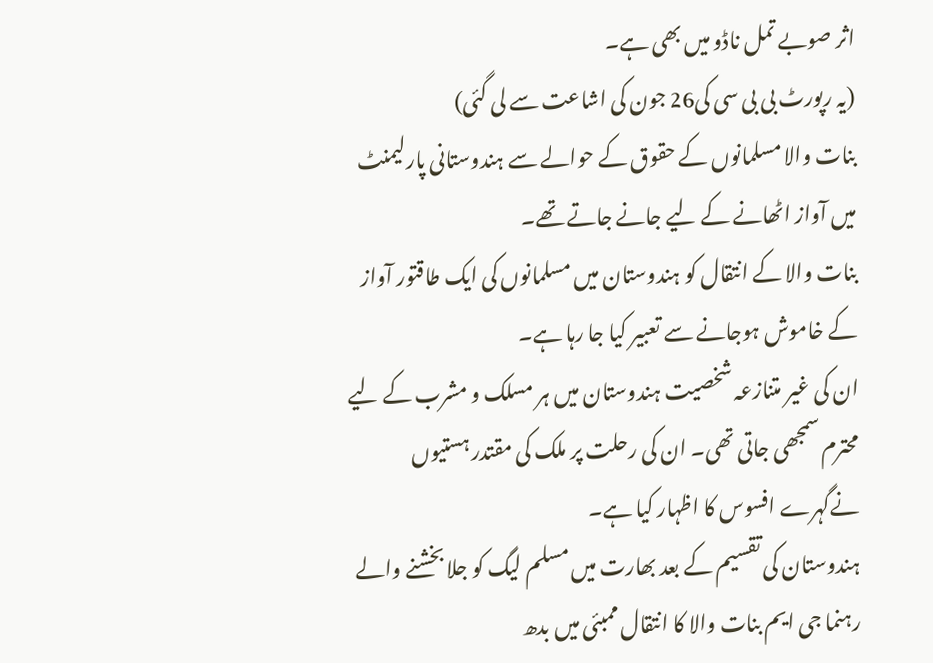اثر صوبے تمل ناڈو میں بھی ہے۔
(یہ رپورٹ بی بی سی کی26 جون کی اشاعت سے لی گئی)
بنات والا مسلمانوں کے حقوق کے حوالے سے ہندوستانی پارلیمنٹ میں آواز اٹھانے کے لیے جانے جاتے تھے۔
بنات والا کے انتقال کو ہندوستان میں مسلمانوں کی ایک طاقتور آواز کے خاموش ہوجانے سے تعبیر کیا جا رہا ہے۔
ان کی غیر متنازعہ شخصیت ہندوستان میں ہر مسلک و مشرب کے لیے محترم سمجھی جاتی تھی۔ ان کی رحلت پر ملک کی مقتدر ہستیوں نےگہرے افسوس کا اظہار کیا ہے۔
ہندوستان کی تقسیم کے بعد بھارت میں مسلم لیگ کو جلا بخشنے والے رہنما جی ایم بنات والا کا انتقال ممبئی میں بدھ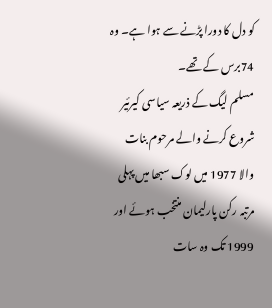کو دل کا دورا پڑنے سے ہوا ہے۔ وہ 74برس کے تھے۔
مسلم لیگ کے ذریعہ سیاسی کیرئیر شروع کرنے والے مرحوم بنات والا 1977 میں لوک سبھا میں پہلی مرتبہ رکن پارلیمان منتخب ہوئے اور 1999 تک وہ سات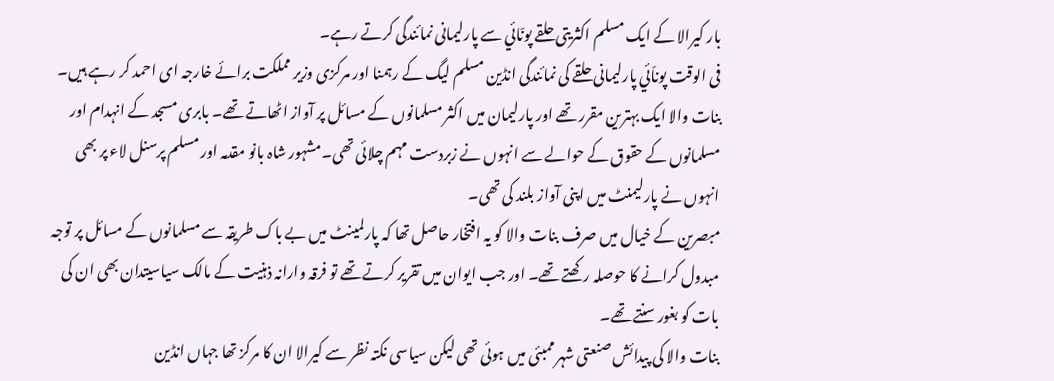بار کیرالا کے ایک مسلم اکثریتی حلقے پونّائي سے پارلیمانی نمائندگی کرتے رہے۔
فی الوقت پوناّئي پارلیمانی حلقے کی نمائندگی انڈین مسلم لیگ کے رہمنا اور مرکزی وزیر مملکت برائے خارجہ ای احمد کر رہے ہیں۔
بنات والا ایک بہترین مقرر تھے اور پارلیمان میں اکثر مسلمانوں کے مسائل پر آواز اٹھاتے تھے۔ بابری مسجد کے انہدام اور مسلمانوں کے حقوق کے حوالے سے انہوں نے زبردست مہم چلائی تھی۔مشہور شاہ بانو مقدمہ اور مسلم پرسنل لاء پر بھی انہوں نے پارلیمنٹ میں اپنی آواز بلند کی تھی۔
مبصرین کے خیال میں صرف بنات والا کو یہ افتخار حاصل تھا کہ پارلمینٹ میں بے باک طریقہ سے مسلمانوں کے مسائل پر توجہ مبدول کرانے کا حوصلہ رکھتے تھے۔ اور جب ایوان میں تقریر کرتے تھے تو فرقہ وارانہ ذہنیت کے مالک سیاسیتدان بھی ان کی بات کو بغور سنتے تھے۔
بنات والا کی پیدائش صنعتی شہر ممبئی میں ہوئی تھی لیکن سیاسی نکتہ نظر سے کیرالا ان کا مرکز تھا جہاں انڈین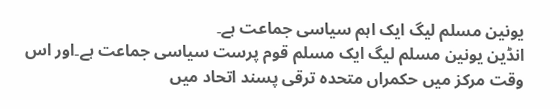یونین مسلم لیگ ایک اہم سیاسی جماعت ہے۔
انڈین یونین مسلم لیگ ایک مسلم قوم پرست سیاسی جماعت ہے۔اور اس وقت مرکز میں حکمراں متحدہ ترقی پسند اتحاد میں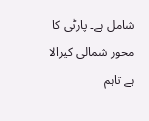شامل ہے۔ پارٹی کا محور شمالی کیرالا ہے تاہم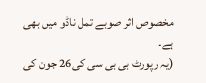مخصوص اثر صوبے تمل ناڈو میں بھی ہے۔
(یہ رپورٹ بی بی سی کی26 جون کی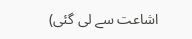اشاعت سے لی گئی)